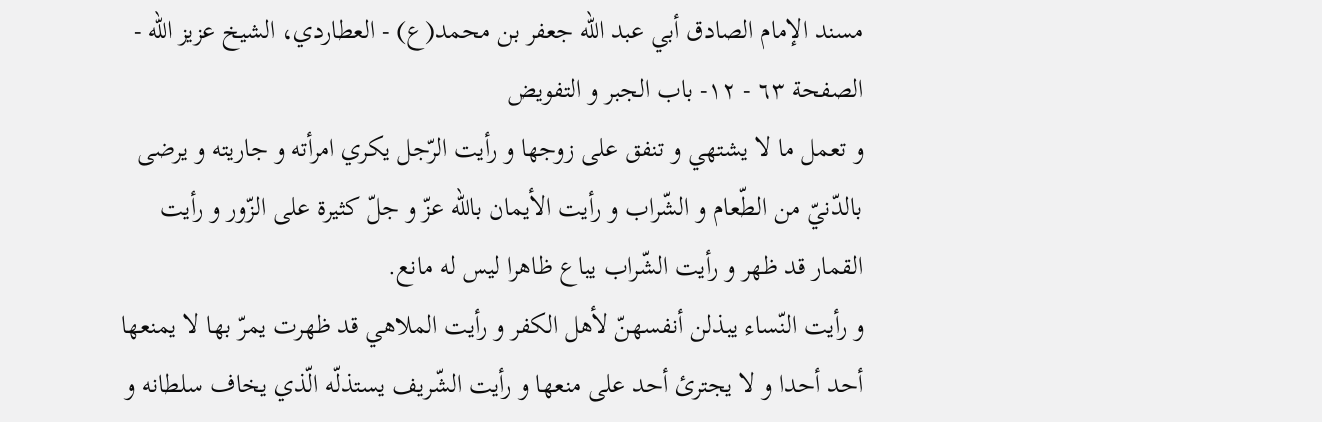مسند الإمام الصادق أبي عبد الله جعفر بن محمد(ع) - العطاردي، الشيخ عزيز الله - الصفحة ٦٣ - ١٢- باب الجبر و التفويض
و تعمل ما لا يشتهي و تنفق على زوجها و رأيت الرّجل يكري امرأته و جاريته و يرضى بالدّنيّ من الطّعام و الشّراب و رأيت الأيمان باللّه عزّ و جلّ كثيرة على الزّور و رأيت القمار قد ظهر و رأيت الشّراب يباع ظاهرا ليس له مانع.
و رأيت النّساء يبذلن أنفسهنّ لأهل الكفر و رأيت الملاهي قد ظهرت يمرّ بها لا يمنعها أحد أحدا و لا يجترئ أحد على منعها و رأيت الشّريف يستذلّه الّذي يخاف سلطانه و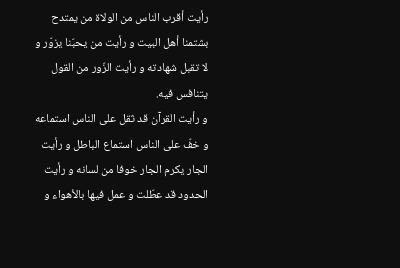رأيت أقرب الناس من الولاة من يمتدح بشتمنا أهل البيت و رأيت من يحبّنا يزوّر و لا تقبل شهادته و رأيت الزّور من القول يتنافس فيه.
و رأيت القرآن قد ثقل على الناس استماعه و خفّ على الناس استماع الباطل و رأيت الجار يكرم الجار خوفا من لسانه و رأيت الحدود قد عطّلت و عمل فيها بالأهواء و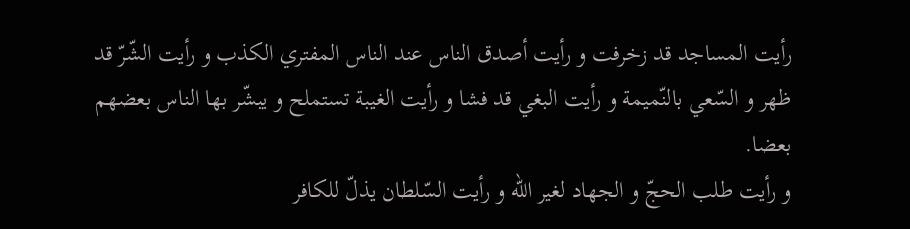رأيت المساجد قد زخرفت و رأيت أصدق الناس عند الناس المفتري الكذب و رأيت الشّرّ قد ظهر و السّعي بالنّميمة و رأيت البغي قد فشا و رأيت الغيبة تستملح و يبشّر بها الناس بعضهم بعضا.
و رأيت طلب الحجّ و الجهاد لغير اللّه و رأيت السّلطان يذلّ للكافر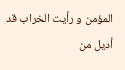المؤمن و رأيت الخراب قد أديل من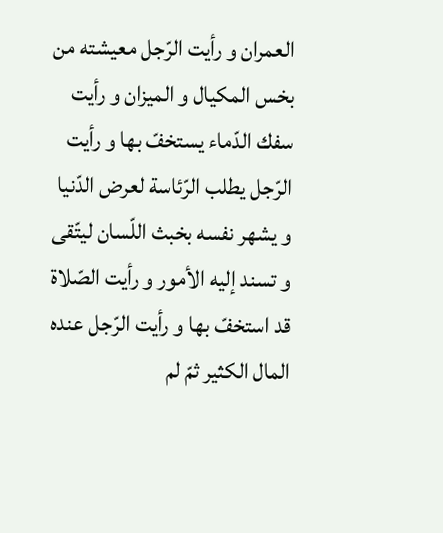العمران و رأيت الرّجل معيشته من بخس المكيال و الميزان و رأيت سفك الدّماء يستخفّ بها و رأيت الرّجل يطلب الرّئاسة لعرض الدّنيا و يشهر نفسه بخبث اللّسان ليتّقى و تسند إليه الأمور و رأيت الصّلاة قد استخفّ بها و رأيت الرّجل عنده المال الكثير ثمّ لم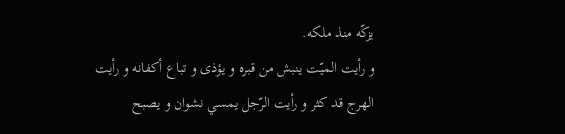يزكّه منذ ملكه.
و رأيت الميّت ينبش من قبره و يؤذى و تباع أكفانه و رأيت الهرج قد كثر و رأيت الرّجل يمسي نشوان و يصبح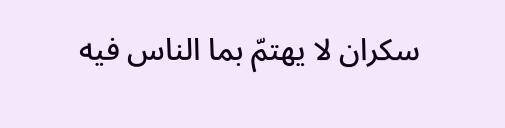سكران لا يهتمّ بما الناس فيه